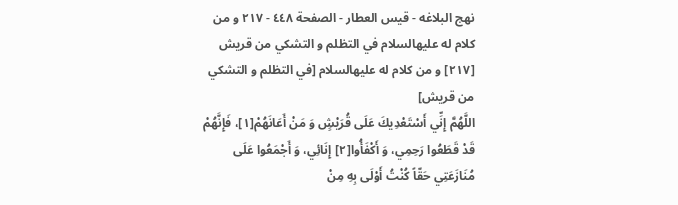نهج البلاغه - قيس العطار - الصفحة ٤٤٨ - ٢١٧ و من كلام له عليهالسلام في التظلم و التشكي من قريش
[٢١٧] و من كلام له عليهالسلام [في التظلم و التشكي من قريش]
اللَّهُمَّ إِنِّي أَسْتَعْدِيكَ عَلَى قُرَيْشٍ وَ مَنْ أَعَانَهُمْ[١]، فَإِنَّهُمْ قَدْ قَطَعُوا رَحِمِي، وَ أَكْفَأُوا[٢] إِنَائِي، وَ أَجْمَعُوا عَلَى مُنَازَعَتِي حَقّاً كُنْتُ أَوْلَى بِهِ مِنْ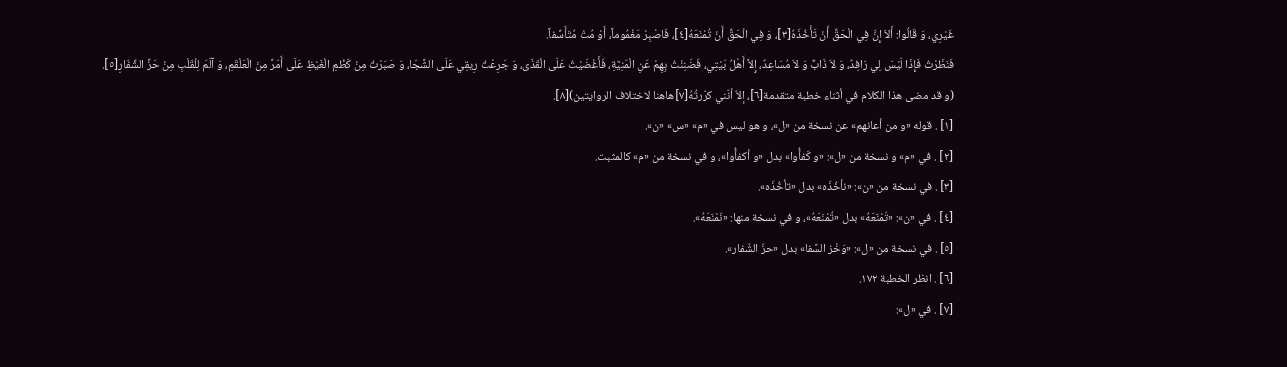غَيْرِي، وَ قَالُوا: أَلاَ إِنَّ فِي الْحَقِّ أَنْ تَأْخُذَهُ[٣]، وَ فِي الْحَقِّ أَنْ تُمْنَعَهُ[٤]، فَاصْبِرْ مَغْمُوماً، أَوْ مُتْ مُتَأَسِّفاً.
فَنَظَرْتُ فَإِذَا لَيْسَ لِي رَافِدٌ، وَ لاَ ذَابٌّ وَ لاَ مُسَاعِدٌ، إِلاَّ أَهْلُ بَيْتِي، فَضَنِنْتُ بِهِمْ عَنِ الْمَنِيَّةِ، فَأَغْضَيْتُ عَلَى الْقَذَى، وَ جَرِعْتُ رِيقِي عَلَى الشَّجَا، وَ صَبَرْتُ مِنْ كَظْمِ الْغَيْظِ عَلَى أَمَرَّ مِنَ الْعَلْقَمِ، وَ آلَمَ لِلْقَلْبِ مِنْ حَزِّ الشِّفَارِ[٥].
(و قد مضى هذا الكلام في أثناء خطبة متقدمة[٦]، إلاّ أنّني كرّرتُهُ[٧]هاهنا لاختلاف الروايتين)[٨].
[١] . قوله «و من أعانهم» عن نسخة من «ل»، و هو ليس في «م» «س» «ن».
[٢] . في «م» و نسخة من «ل»: «و كَفأُوا» بدل «و أكفأُوا»، و في نسخة من «م» كالمثبت.
[٣] . في نسخة من «ن»: «نأخُذَه» بدل «تأخُذَه».
[٤] . في «ن»: «تَمْنَعَهُ» بدل «تُمْنَعَهُ»، و في نسخة منها: «نَمْنَعَهُ».
[٥] . في نسخة من «ل»: «وَخْز السَّفا» بدل «حزّ الشّفار».
[٦] . انظر الخطبة ١٧٢.
[٧] . في «ل»: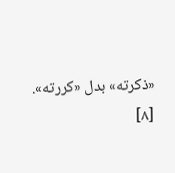«ذكرته» بدل «كررته».
[٨]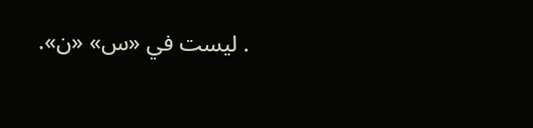. ليست في «س» «ن».